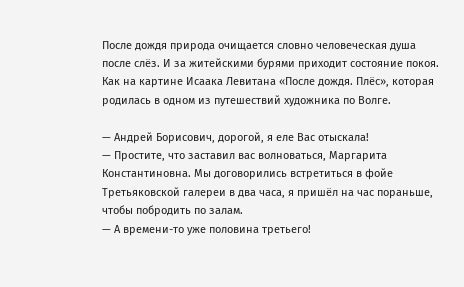После дождя природа очищается словно человеческая душа после слёз. И за житейскими бурями приходит состояние покоя. Как на картине Исаака Левитана «После дождя. Плёс», которая родилась в одном из путешествий художника по Волге.

— Андрей Борисович, дорогой, я еле Вас отыскала!
— Простите, что заставил вас волноваться, Маргарита Константиновна. Мы договорились встретиться в фойе Третьяковской галереи в два часа, я пришёл на час пораньше, чтобы побродить по залам.
— А времени-то уже половина третьего!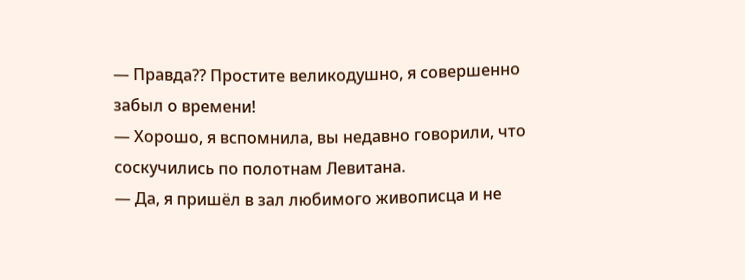— Правда?? Простите великодушно, я совершенно забыл о времени!
— Хорошо, я вспомнила, вы недавно говорили, что соскучились по полотнам Левитана.
— Да, я пришёл в зал любимого живописца и не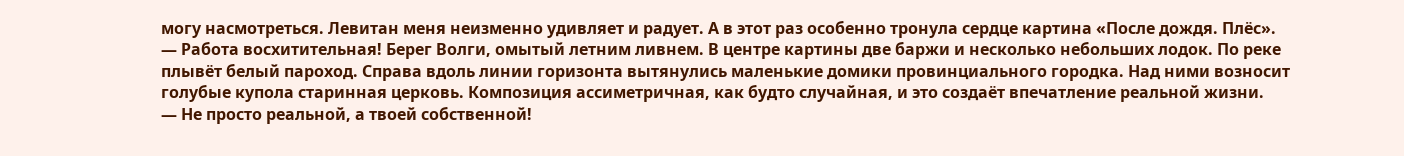могу насмотреться. Левитан меня неизменно удивляет и радует. А в этот раз особенно тронула сердце картина «После дождя. Плёс».
— Работа восхитительная! Берег Волги, омытый летним ливнем. В центре картины две баржи и несколько небольших лодок. По реке плывёт белый пароход. Справа вдоль линии горизонта вытянулись маленькие домики провинциального городка. Над ними возносит голубые купола старинная церковь. Композиция ассиметричная, как будто случайная, и это создаёт впечатление реальной жизни.
— Не просто реальной, а твоей собственной!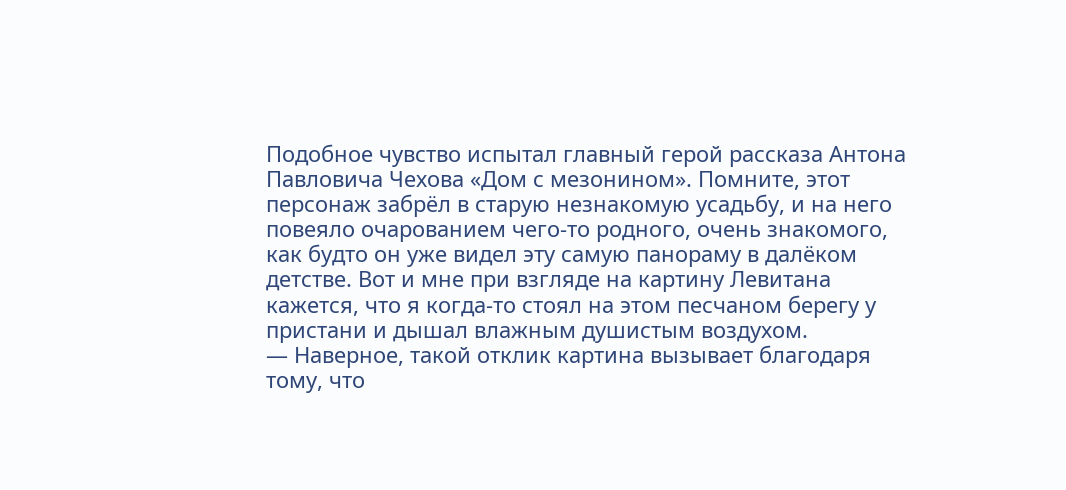Подобное чувство испытал главный герой рассказа Антона Павловича Чехова «Дом с мезонином». Помните, этот персонаж забрёл в старую незнакомую усадьбу, и на него повеяло очарованием чего-то родного, очень знакомого, как будто он уже видел эту самую панораму в далёком детстве. Вот и мне при взгляде на картину Левитана кажется, что я когда-то стоял на этом песчаном берегу у пристани и дышал влажным душистым воздухом.
— Наверное, такой отклик картина вызывает благодаря тому, что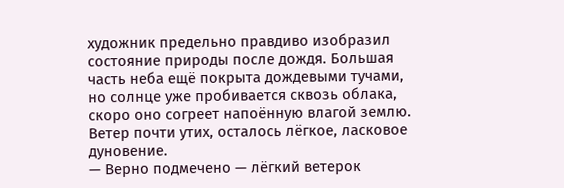художник предельно правдиво изобразил состояние природы после дождя. Большая часть неба ещё покрыта дождевыми тучами, но солнце уже пробивается сквозь облака, скоро оно согреет напоённую влагой землю. Ветер почти утих, осталось лёгкое, ласковое дуновение.
— Верно подмечено — лёгкий ветерок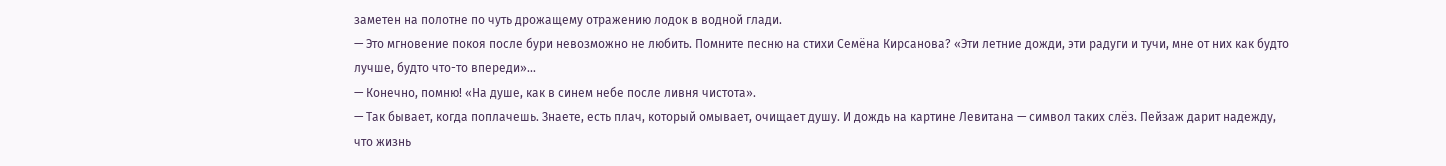заметен на полотне по чуть дрожащему отражению лодок в водной глади.
— Это мгновение покоя после бури невозможно не любить. Помните песню на стихи Семёна Кирсанова? «Эти летние дожди, эти радуги и тучи, мне от них как будто лучше, будто что-то впереди»...
— Конечно, помню! «На душе, как в синем небе после ливня чистота».
— Так бывает, когда поплачешь. Знаете, есть плач, который омывает, очищает душу. И дождь на картине Левитана — символ таких слёз. Пейзаж дарит надежду, что жизнь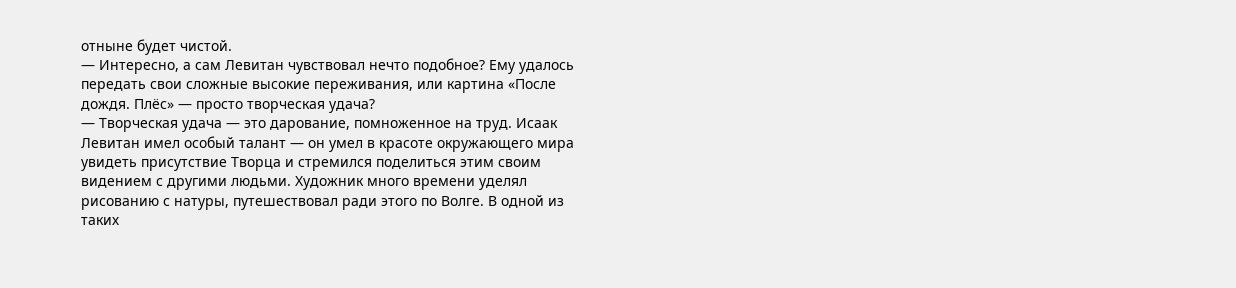отныне будет чистой.
— Интересно, а сам Левитан чувствовал нечто подобное? Ему удалось передать свои сложные высокие переживания, или картина «После дождя. Плёс» — просто творческая удача?
— Творческая удача — это дарование, помноженное на труд. Исаак Левитан имел особый талант — он умел в красоте окружающего мира увидеть присутствие Творца и стремился поделиться этим своим видением с другими людьми. Художник много времени уделял рисованию с натуры, путешествовал ради этого по Волге. В одной из таких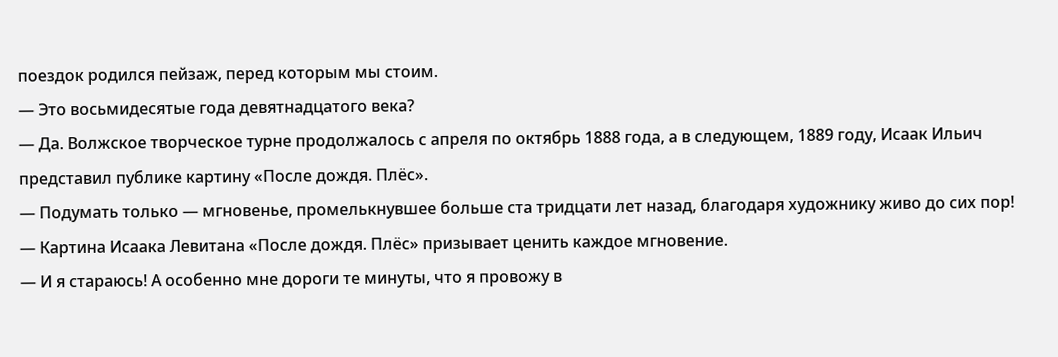поездок родился пейзаж, перед которым мы стоим.
— Это восьмидесятые года девятнадцатого века?
— Да. Волжское творческое турне продолжалось с апреля по октябрь 1888 года, а в следующем, 1889 году, Исаак Ильич представил публике картину «После дождя. Плёс».
— Подумать только — мгновенье, промелькнувшее больше ста тридцати лет назад, благодаря художнику живо до сих пор!
— Картина Исаака Левитана «После дождя. Плёс» призывает ценить каждое мгновение.
— И я стараюсь! А особенно мне дороги те минуты, что я провожу в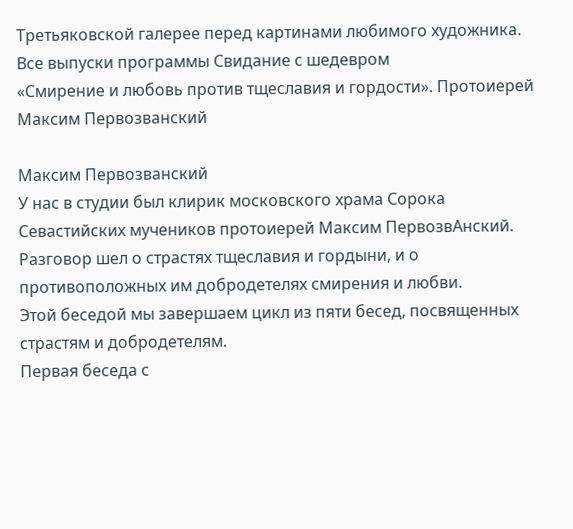Третьяковской галерее перед картинами любимого художника.
Все выпуски программы Свидание с шедевром
«Смирение и любовь против тщеславия и гордости». Протоиерей Максим Первозванский

Максим Первозванский
У нас в студии был клирик московского храма Сорока Севастийских мучеников протоиерей Максим ПервозвАнский.
Разговор шел о страстях тщеславия и гордыни, и о противоположных им добродетелях смирения и любви.
Этой беседой мы завершаем цикл из пяти бесед, посвященных страстям и добродетелям.
Первая беседа с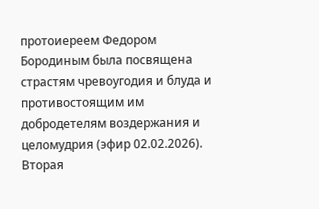протоиереем Федором Бородиным была посвящена страстям чревоугодия и блуда и противостоящим им добродетелям воздержания и целомудрия (эфир 02.02.2026).
Вторая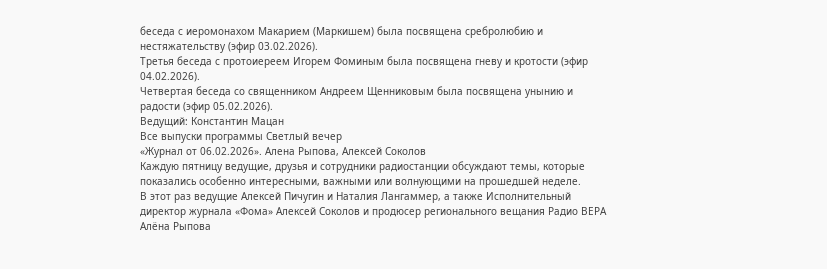беседа с иеромонахом Макарием (Маркишем) была посвящена сребролюбию и нестяжательству (эфир 03.02.2026).
Третья беседа с протоиереем Игорем Фоминым была посвящена гневу и кротости (эфир 04.02.2026).
Четвертая беседа со священником Андреем Щенниковым была посвящена унынию и радости (эфир 05.02.2026).
Ведущий: Константин Мацан
Все выпуски программы Светлый вечер
«Журнал от 06.02.2026». Алена Рыпова, Алексей Соколов
Каждую пятницу ведущие, друзья и сотрудники радиостанции обсуждают темы, которые показались особенно интересными, важными или волнующими на прошедшей неделе.
В этот раз ведущие Алексей Пичугин и Наталия Лангаммер, а также Исполнительный директор журнала «Фома» Алексей Соколов и продюсер регионального вещания Радио ВЕРА Алёна Рыпова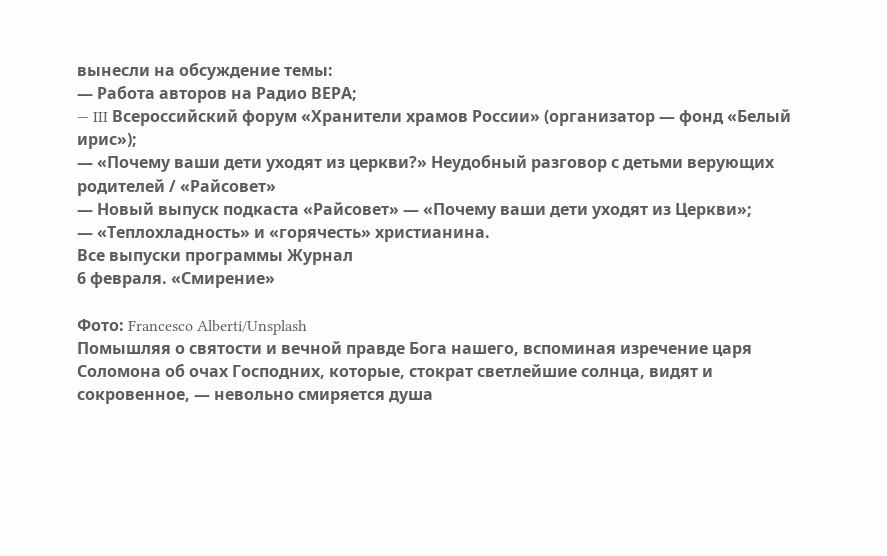вынесли на обсуждение темы:
— Работа авторов на Радио ВЕРА;
— III Всероссийский форум «Хранители храмов России» (организатор — фонд «Белый ирис»);
— «Почему ваши дети уходят из церкви?» Неудобный разговор с детьми верующих родителей / «Райсовет»
— Новый выпуск подкаста «Райсовет» — «Почему ваши дети уходят из Церкви»;
— «Теплохладность» и «горячесть» христианина.
Все выпуски программы Журнал
6 февраля. «Смирение»

Фото: Francesco Alberti/Unsplash
Помышляя о святости и вечной правде Бога нашего, вспоминая изречение царя Соломона об очах Господних, которые, стократ светлейшие солнца, видят и сокровенное, — невольно смиряется душа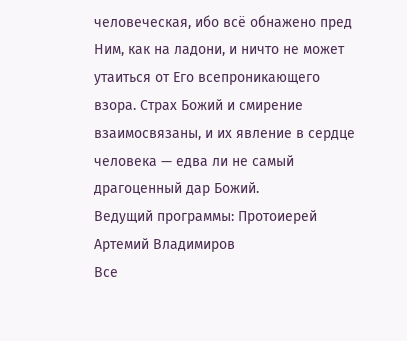человеческая, ибо всё обнажено пред Ним, как на ладони, и ничто не может утаиться от Его всепроникающего взора. Страх Божий и смирение взаимосвязаны, и их явление в сердце человека — едва ли не самый драгоценный дар Божий.
Ведущий программы: Протоиерей Артемий Владимиров
Все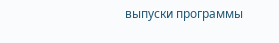выпуски программы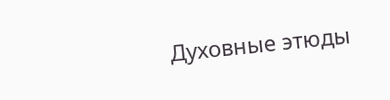Духовные этюды